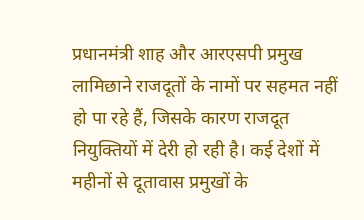प्रधानमंत्री शाह और आरएसपी प्रमुख लामिछाने राजदूतों के नामों पर सहमत नहीं हो पा रहे हैं, जिसके कारण राजदूत नियुक्तियों में देरी हो रही है। कई देशों में महीनों से दूतावास प्रमुखों के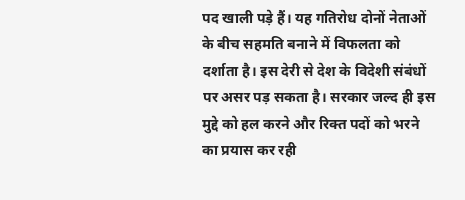पद खाली पड़े हैं। यह गतिरोध दोनों नेताओं के बीच सहमति बनाने में विफलता को दर्शाता है। इस देरी से देश के विदेशी संबंधों पर असर पड़ सकता है। सरकार जल्द ही इस मुद्दे को हल करने और रिक्त पदों को भरने का प्रयास कर रही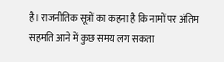है। राजनीतिक सूत्रों का कहना है कि नामों पर अंतिम सहमति आने में कुछ समय लग सकता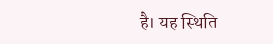है। यह स्थिति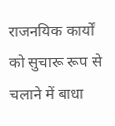राजनयिक कार्यों को सुचारू रूप से चलाने में बाधा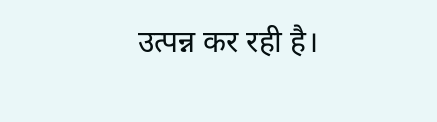उत्पन्न कर रही है।